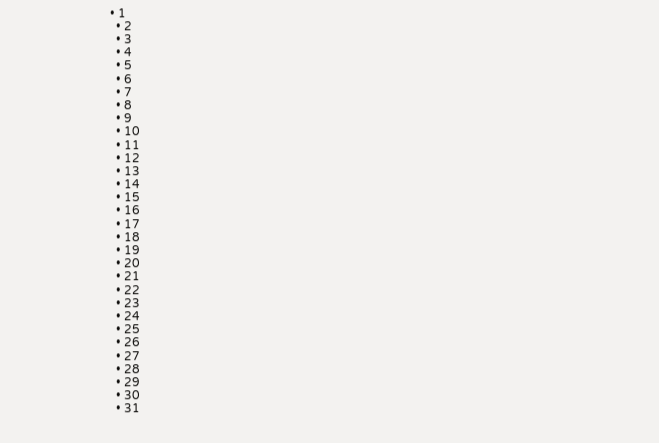• 1
  • 2
  • 3
  • 4
  • 5
  • 6
  • 7
  • 8
  • 9
  • 10
  • 11
  • 12
  • 13
  • 14
  • 15
  • 16
  • 17
  • 18
  • 19
  • 20
  • 21
  • 22
  • 23
  • 24
  • 25
  • 26
  • 27
  • 28
  • 29
  • 30
  • 31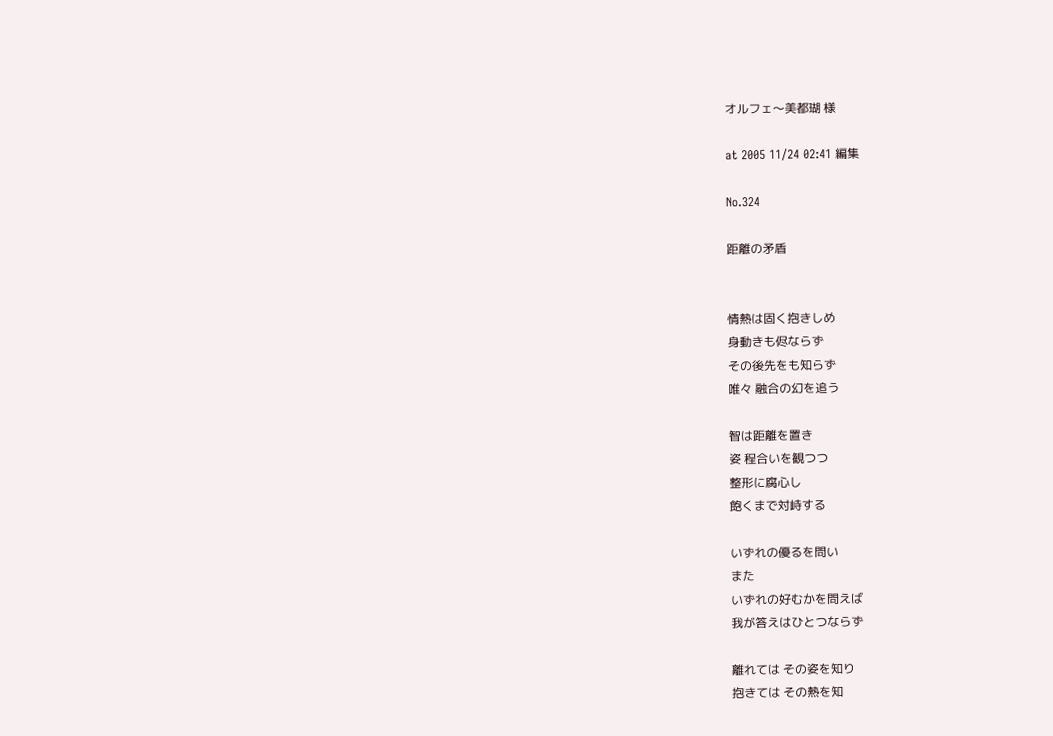オルフェ〜美都瑚 様

at 2005 11/24 02:41 編集

No.324

距離の矛盾


情熱は固く抱きしめ
身動きも侭ならず
その後先をも知らず
唯々 融合の幻を追う

智は距離を置き
姿 程合いを観つつ
整形に腐心し
飽くまで対峙する

いずれの優るを問い
また
いずれの好むかを問えば
我が答えはひとつならず

離れては その姿を知り
抱きては その熱を知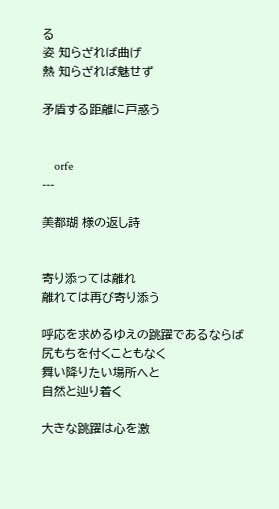る
姿 知らざれば曲げ
熱 知らざれば魅せず

矛盾する距離に戸惑う


    orfe
---

美都瑚 様の返し詩


寄り添っては離れ
離れては再び寄り添う

呼応を求めるゆえの跳躍であるならば
尻もちを付くこともなく
舞い降りたい場所へと
自然と辿り着く

大きな跳躍は心を激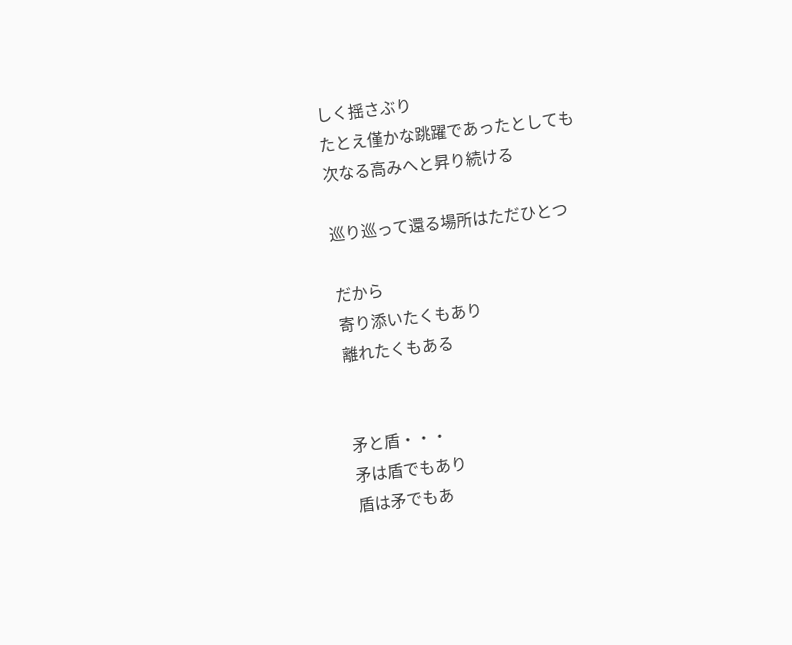しく揺さぶり
たとえ僅かな跳躍であったとしても
次なる高みへと昇り続ける

巡り巡って還る場所はただひとつ

だから
寄り添いたくもあり
離れたくもある


矛と盾・・・
矛は盾でもあり
盾は矛でもあ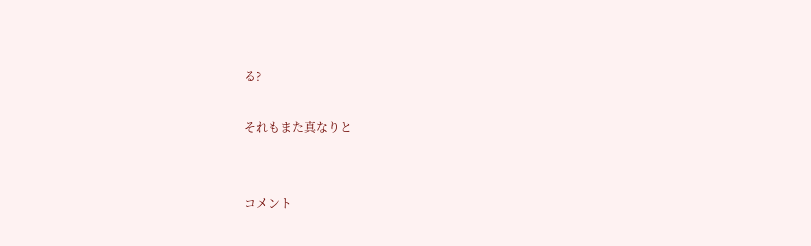る?

それもまた真なりと


コメント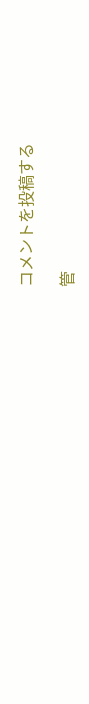コメントを投稿する

管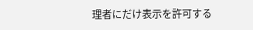理者にだけ表示を許可する